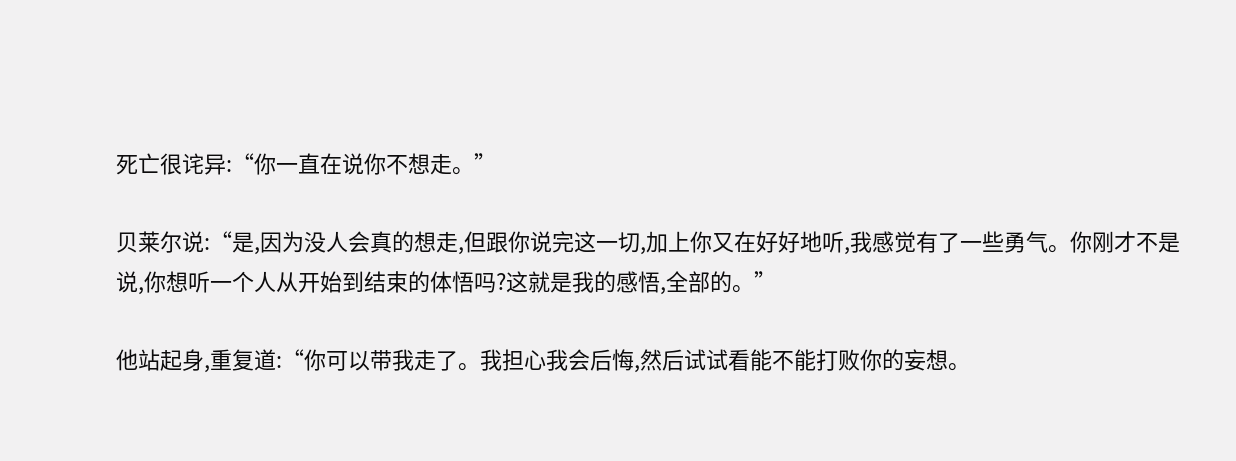死亡很诧异:“你一直在说你不想走。”

贝莱尔说:“是,因为没人会真的想走,但跟你说完这一切,加上你又在好好地听,我感觉有了一些勇气。你刚才不是说,你想听一个人从开始到结束的体悟吗?这就是我的感悟,全部的。”

他站起身,重复道:“你可以带我走了。我担心我会后悔,然后试试看能不能打败你的妄想。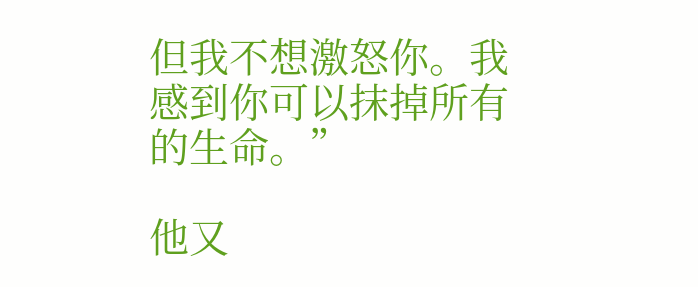但我不想激怒你。我感到你可以抹掉所有的生命。”

他又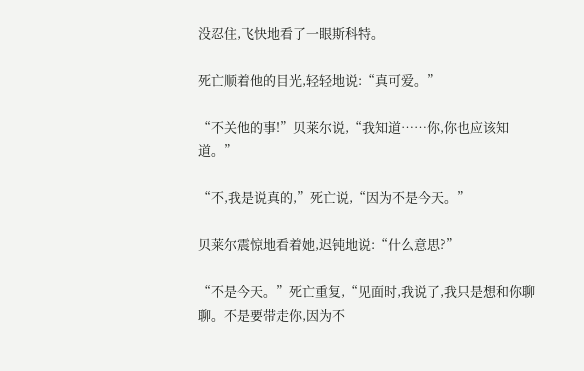没忍住,飞快地看了一眼斯科特。

死亡顺着他的目光,轻轻地说:“真可爱。”

“不关他的事!”贝莱尔说,“我知道……你,你也应该知道。”

“不,我是说真的,”死亡说,“因为不是今天。”

贝莱尔震惊地看着她,迟钝地说:“什么意思?”

“不是今天。”死亡重复,“见面时,我说了,我只是想和你聊聊。不是要带走你,因为不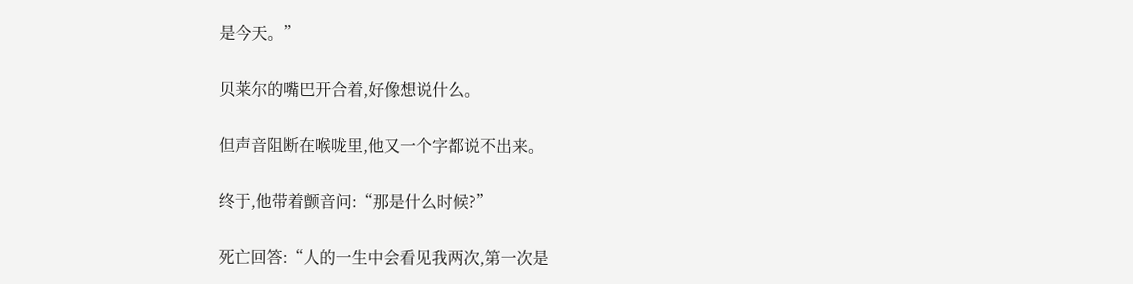是今天。”

贝莱尔的嘴巴开合着,好像想说什么。

但声音阻断在喉咙里,他又一个字都说不出来。

终于,他带着颤音问:“那是什么时候?”

死亡回答:“人的一生中会看见我两次,第一次是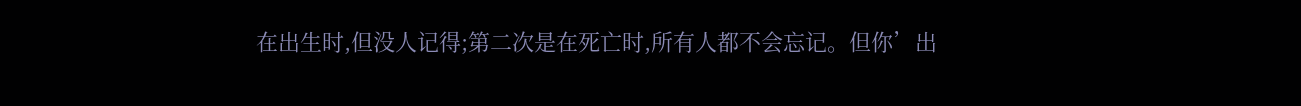在出生时,但没人记得;第二次是在死亡时,所有人都不会忘记。但你’出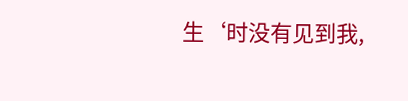生‘时没有见到我,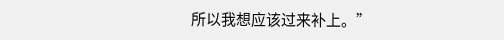所以我想应该过来补上。”